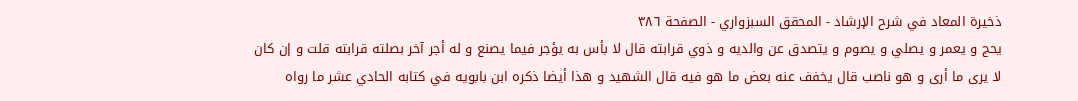ذخیرة المعاد في شرح الإرشاد - المحقق السبزواري - الصفحة ٣٨٦
يحج و يعمر و يصلي و يصوم و يتصدق عن والديه و ذوي قرابته قال لا بأس به يؤجر فيما يصنع و له أجر آخر بصلته قرابته قلت و إن كان لا يرى ما أرى و هو ناصب قال يخفف عنه بعض ما هو فيه قال الشهيد و هذا أيضا ذكره ابن بابويه في كتابه الحادي عشر ما رواه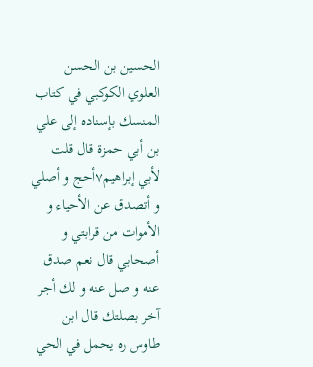الحسين بن الحسن العلوي الكوكبي في كتاب المنسك بإسناده إلى علي بن أبي حمزة قال قلت لأبي إبراهيم٧أحج و أصلي و أتصدق عن الأحياء و الأموات من قرابتي و أصحابي قال نعم صدق عنه و صل عنه و لك أجر آخر بصلتك قال ابن طاوس ره يحمل في الحي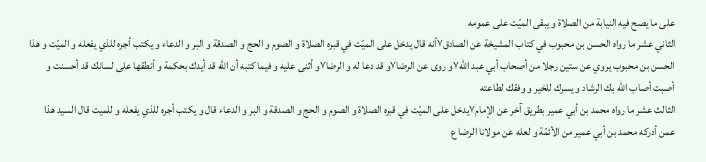على ما يصح فيه النيابة من الصلاة و يبقى الميّت على عمومه
الثاني عشر ما رواه الحسن بن محبوب في كتاب المشيخة عن الصادق٧أنه قال يدخل على الميّت في قبره الصلاة و الصوم و الحج و الصدقة و البر و الدعاء و يكتب أجره للذي يفعله و الميّت و هذا الحسن بن محبوب يروي عن ستين رجلا من أصحاب أبي عبد اللّٰه٧و روى عن الرضا٧و قد دعا له و الرضا٧و أثنى عليه و فيما كتبه أن اللّٰه قد أيدك بحكمة و أنطقها على لسانك قد أحسنت و أصبت أصاب اللّٰه بك الرشاد و يسرك للخير و وفقك لطاعته
الثالث عشر ما رواه محمد بن أبي عمير بطريق آخر عن الإمام٧يدخل على الميّت في قبره الصلاة و الصوم و الحج و الصدقة و البر و الدعاء قال و يكتب أجره للذي يفعله و للميت قال السيد هذا عمن أدركه محمد بن أبي عمير من الأئمّة و لعله عن مولانا الرضا ع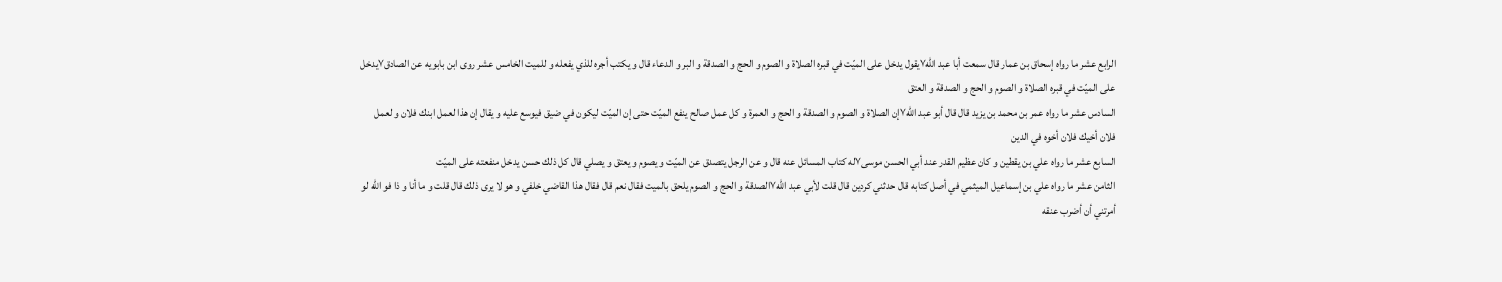الرابع عشر ما رواه إسحاق بن عمار قال سمعت أبا عبد اللّٰه٧يقول يدخل على الميّت في قبره الصلاة و الصوم و الحج و الصدقة و البر و الدعاء قال و يكتب أجره للذي يفعله و للميت الخامس عشر روى ابن بابويه عن الصادق٧يدخل على الميّت في قبره الصلاة و الصوم و الحج و الصدقة و العتق
السادس عشر ما رواه عمر بن محمد بن يزيد قال قال أبو عبد اللّٰه٧إن الصلاة و الصوم و الصدقة و الحج و العمرة و كل عمل صالح ينفع الميّت حتى إن الميّت ليكون في ضيق فيوسع عليه و يقال إن هذا لعمل ابنك فلان و لعمل فلان أخيك فلان أخوه في الدين
السابع عشر ما رواه علي بن يقطين و كان عظيم القدر عند أبي الحسن موسى٧له كتاب المسائل عنه قال و عن الرجل يتصدق عن الميّت و يصوم و يعتق و يصلي قال كل ذلك حسن يدخل منفعته على الميّت
الثامن عشر ما رواه علي بن إسماعيل الميثمي في أصل كتابه قال حدثني كردين قال قلت لأبي عبد اللّٰه٧الصدقة و الحج و الصوم يلحق بالميت فقال نعم قال فقال هذا القاضي خلفي و هو لا يرى ذلك قال قلت و ما أنا و ذا فو اللّه لو أمرتني أن أضرب عنقه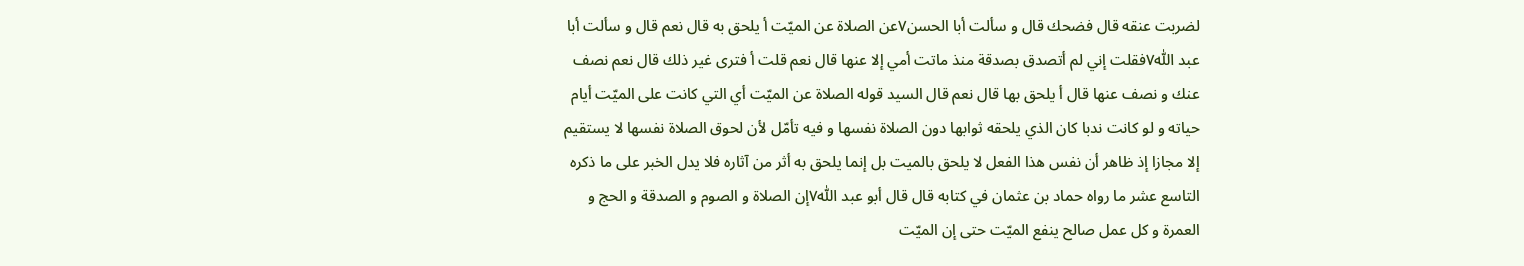لضربت عنقه قال فضحك قال و سألت أبا الحسن٧عن الصلاة عن الميّت أ يلحق به قال نعم قال و سألت أبا عبد اللّٰه٧فقلت إني لم أتصدق بصدقة منذ ماتت أمي إلا عنها قال نعم قلت أ فترى غير ذلك قال نعم نصف عنك و نصف عنها قال أ يلحق بها قال نعم قال السيد قوله الصلاة عن الميّت أي التي كانت على الميّت أيام حياته و لو كانت ندبا كان الذي يلحقه ثوابها دون الصلاة نفسها و فيه تأمّل لأن لحوق الصلاة نفسها لا يستقيم إلا مجازا إذ ظاهر أن نفس هذا الفعل لا يلحق بالميت بل إنما يلحق به أثر من آثاره فلا يدل الخبر على ما ذكره
التاسع عشر ما رواه حماد بن عثمان في كتابه قال قال أبو عبد اللّٰه٧إن الصلاة و الصوم و الصدقة و الحج و العمرة و كل عمل صالح ينفع الميّت حتى إن الميّت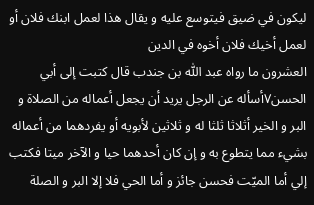ليكون في ضيق فيتوسع عليه و يقال هذا لعمل ابنك فلان أو لعمل أخيك فلان أخوه في الدين
العشرون ما رواه عبد اللّٰه بن جندب قال كتبت إلى أبي الحسن٧أسأله عن الرجل يريد أن يجعل أعماله من الصلاة و البر و الخير أثلاثا ثلثا له و ثلاثين لأبويه أو يفردهما من أعماله بشيء مما يتطوع به و إن كان أحدهما حيا و الآخر ميتا فكتب إلي أما الميّت فحسن جائز و أما الحي فلا إلا البر و الصلة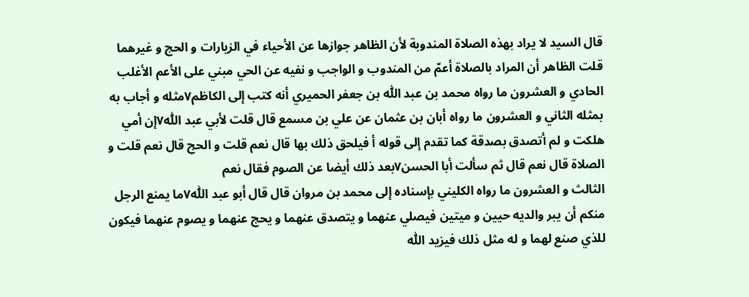قال السيد لا يراد بهذه الصلاة المندوبة لأن الظاهر جوازها عن الأحياء في الزيارات و الحج و غيرهما قلت الظاهر أن المراد بالصلاة أعمّ من المندوب و الواجب و نفيه عن الحي مبني على الأعم الأغلب
الحادي و العشرون ما رواه محمد بن عبد اللّٰه بن جعفر الحميري أنه كتب إلى الكاظم٧مثله و أجاب به بمثله الثاني و العشرون ما رواه أبان بن عثمان عن علي بن مسمع قال قلت لأبي عبد اللّٰه٧إن أمي هلكت و لم أتصدق بصدقة كما تقدم إلى قوله أ فيلحق ذلك بها قال نعم قلت و الحج قال نعم قلت و الصلاة قال نعم قال ثم سألت أبا الحسن٧بعد ذلك أيضا عن الصوم فقال نعم
الثالث و العشرون ما رواه الكليني بإسناده إلى محمد بن مروان قال قال أبو عبد اللّٰه٧ما يمنع الرجل منكم أن يبر والديه حيين و ميتين فيصلي عنهما و يتصدق عنهما و يحج عنهما و يصوم عنهما فيكون للذي صنع لهما و له مثل ذلك فيزيد اللّٰه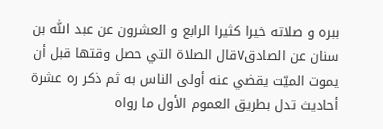ببره و صلاته خيرا كثيرا الرابع و العشرون عن عبد اللّٰه بن سنان عن الصادق٧قال الصلاة التي حصل وقتها قبل أن يموت الميّت يقضي عنه أولى الناس به ثم ذكر ره عشرة أحاديث تدل بطريق العموم الأول ما رواه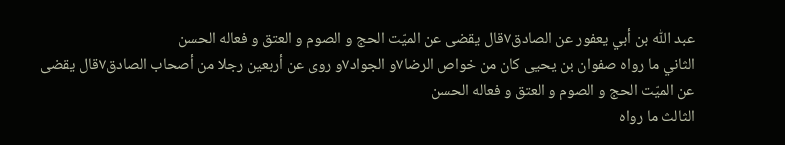عبد اللّٰه بن أبي يعفور عن الصادق٧قال يقضى عن الميّت الحج و الصوم و العتق و فعاله الحسن
الثاني ما رواه صفوان بن يحيى كان من خواص الرضا٧و الجواد٧و روى عن أربعين رجلا من أصحاب الصادق٧قال يقضى عن الميّت الحج و الصوم و العتق و فعاله الحسن
الثالث ما رواه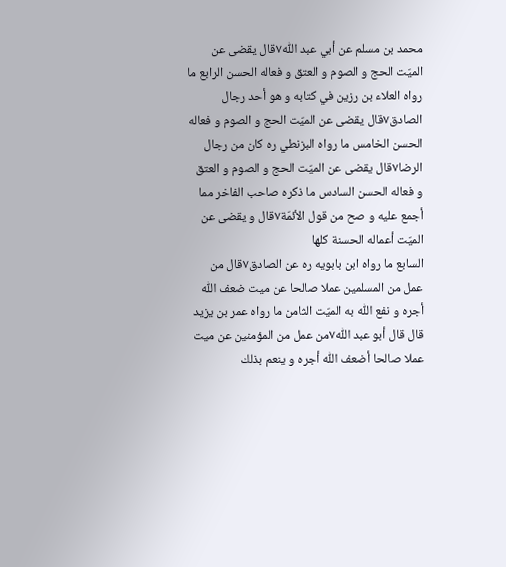محمد بن مسلم عن أبي عبد اللّٰه٧قال يقضى عن الميّت الحج و الصوم و العتق و فعاله الحسن الرابع ما رواه العلاء بن رزين في كتابه و هو أحد رجال الصادق٧قال يقضى عن الميّت الحج و الصوم و فعاله الحسن الخامس ما رواه البزنطي ره كان من رجال الرضا٧قال يقضى عن الميّت الحج و الصوم و العتق و فعاله الحسن السادس ما ذكره صاحب الفاخر مما أجمع عليه و صح من قول الأئمّة٧قال و يقضى عن الميّت أعماله الحسنة كلها
السابع ما رواه ابن بابويه ره عن الصادق٧قال من عمل من المسلمين عملا صالحا عن ميت ضعف اللّٰه أجره و نفع اللّٰه به الميّت الثامن ما رواه عمر بن يزيد قال قال أبو عبد اللّٰه٧من عمل من المؤمنين عن ميت عملا صالحا أضعف اللّٰه أجره و ينعم بذلك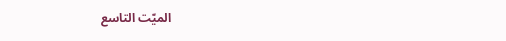الميّت التاسع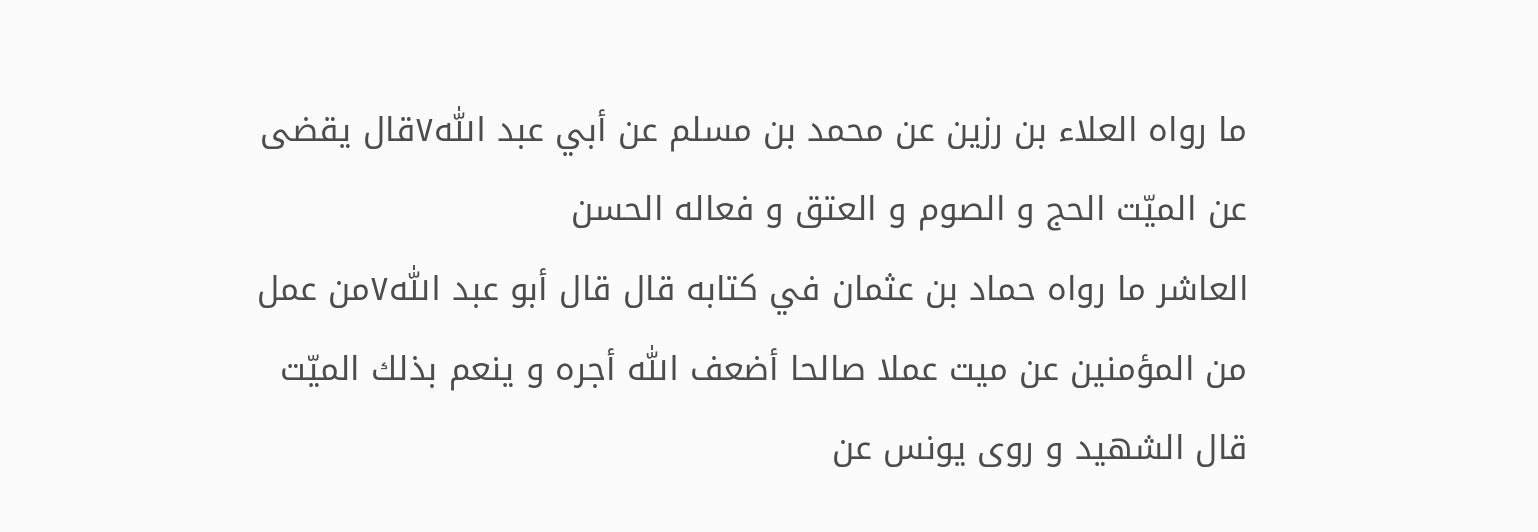ما رواه العلاء بن رزين عن محمد بن مسلم عن أبي عبد اللّٰه٧قال يقضى عن الميّت الحج و الصوم و العتق و فعاله الحسن
العاشر ما رواه حماد بن عثمان في كتابه قال قال أبو عبد اللّٰه٧من عمل من المؤمنين عن ميت عملا صالحا أضعف اللّٰه أجره و ينعم بذلك الميّت قال الشهيد و روى يونس عن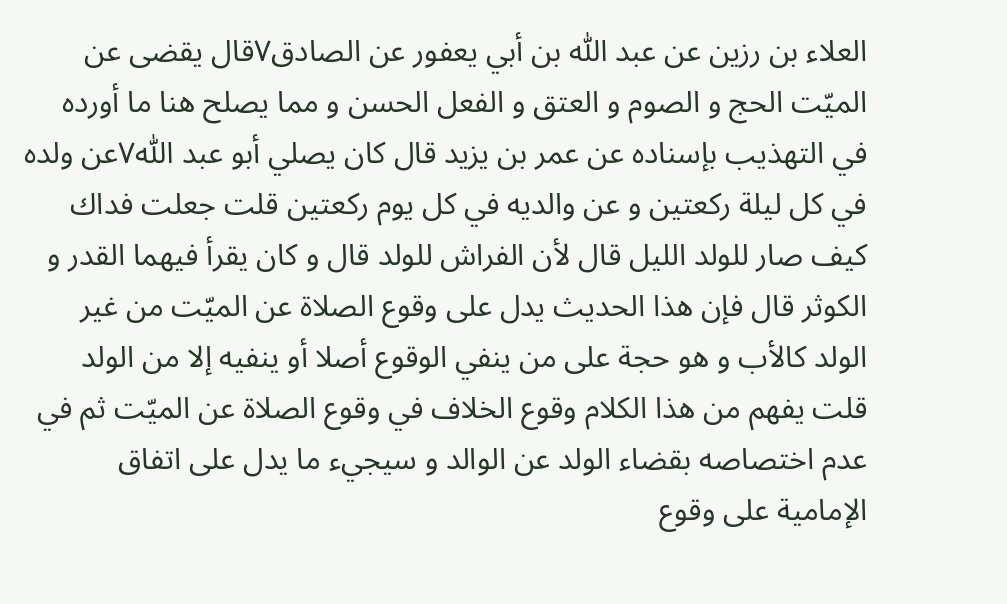العلاء بن رزين عن عبد اللّٰه بن أبي يعفور عن الصادق٧قال يقضى عن الميّت الحج و الصوم و العتق و الفعل الحسن و مما يصلح هنا ما أورده في التهذيب بإسناده عن عمر بن يزيد قال كان يصلي أبو عبد اللّٰه٧عن ولده في كل ليلة ركعتين و عن والديه في كل يوم ركعتين قلت جعلت فداك كيف صار للولد الليل قال لأن الفراش للولد قال و كان يقرأ فيهما القدر و الكوثر قال فإن هذا الحديث يدل على وقوع الصلاة عن الميّت من غير الولد كالأب و هو حجة على من ينفي الوقوع أصلا أو ينفيه إلا من الولد قلت يفهم من هذا الكلام وقوع الخلاف في وقوع الصلاة عن الميّت ثم في عدم اختصاصه بقضاء الولد عن الوالد و سيجيء ما يدل على اتفاق الإمامية على وقوع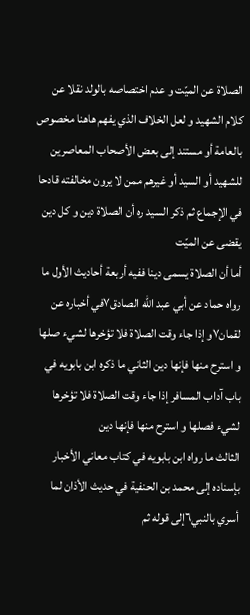الصلاة عن الميّت و عدم اختصاصه بالولد نقلا عن كلام الشهيد و لعل الخلاف الذي يفهم هاهنا مخصوص بالعامة أو مستند إلى بعض الأصحاب المعاصرين للشهيد أو السيد أو غيرهم ممن لا يرون مخالفته قادحا في الإجماع ثم ذكر السيد ره أن الصلاة دين و كل دين يقضى عن الميّت
أما أن الصلاة يسمى دينا ففيه أربعة أحاديث الأول ما رواه حماد عن أبي عبد اللّٰه الصادق٧في أخباره عن لقمان٧و إذا جاء وقت الصلاة فلا تؤخرها لشيء صلها و استرح منها فإنها دين الثاني ما ذكره ابن بابويه في باب آداب المسافر إذا جاء وقت الصلاة فلا تؤخرها لشيء فصلها و استرح منها فإنها دين
الثالث ما رواه ابن بابويه في كتاب معاني الأخبار بإسناده إلى محمد بن الحنفية في حديث الأذان لما أسري بالنبي٦إلى قوله ثم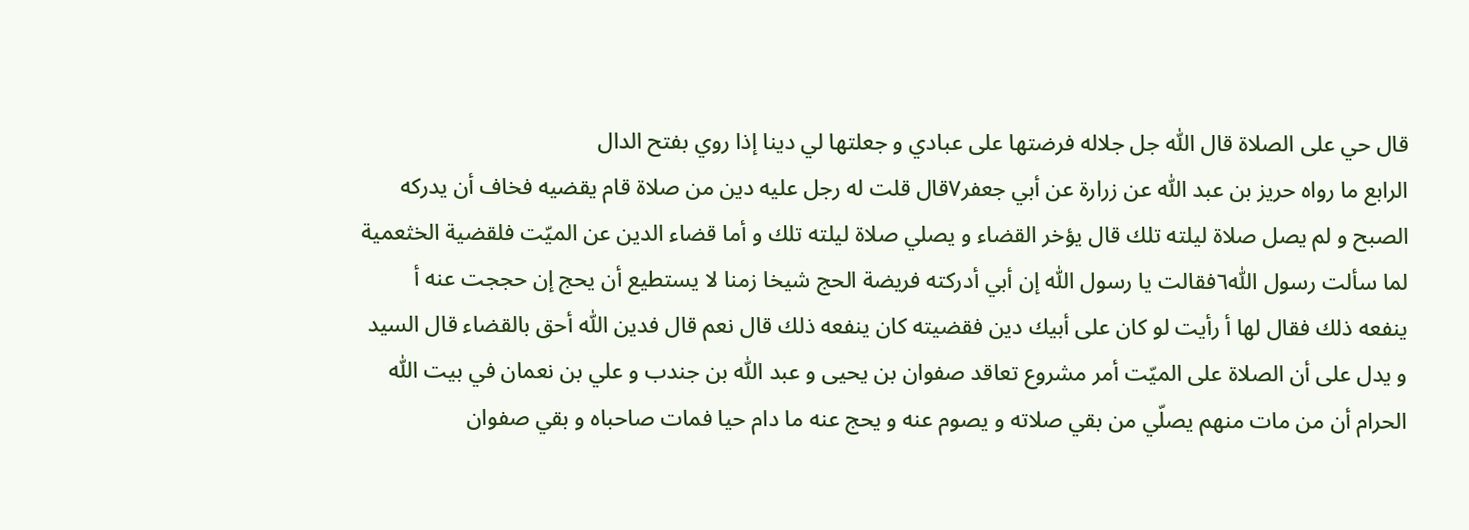قال حي على الصلاة قال اللّٰه جل جلاله فرضتها على عبادي و جعلتها لي دينا إذا روي بفتح الدال
الرابع ما رواه حريز بن عبد اللّٰه عن زرارة عن أبي جعفر٧قال قلت له رجل عليه دين من صلاة قام يقضيه فخاف أن يدركه الصبح و لم يصل صلاة ليلته تلك قال يؤخر القضاء و يصلي صلاة ليلته تلك و أما قضاء الدين عن الميّت فلقضية الخثعمية لما سألت رسول اللّٰه٦فقالت يا رسول اللّٰه إن أبي أدركته فريضة الحج شيخا زمنا لا يستطيع أن يحج إن حججت عنه أ ينفعه ذلك فقال لها أ رأيت لو كان على أبيك دين فقضيته كان ينفعه ذلك قال نعم قال فدين اللّٰه أحق بالقضاء قال السيد و يدل على أن الصلاة على الميّت أمر مشروع تعاقد صفوان بن يحيى و عبد اللّٰه بن جندب و علي بن نعمان في بيت اللّٰه الحرام أن من مات منهم يصلّي من بقي صلاته و يصوم عنه و يحج عنه ما دام حيا فمات صاحباه و بقي صفوان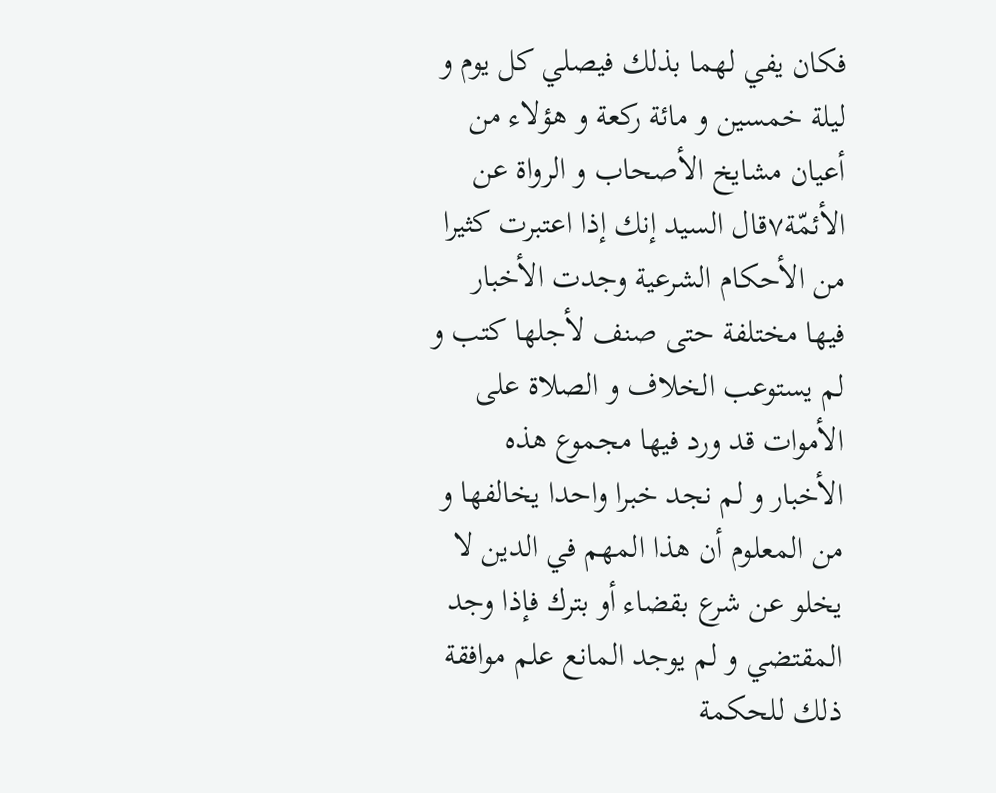فكان يفي لهما بذلك فيصلي كل يوم و ليلة خمسين و مائة ركعة و هؤلاء من أعيان مشايخ الأصحاب و الرواة عن الأئمّة٧قال السيد إنك إذا اعتبرت كثيرا من الأحكام الشرعية وجدت الأخبار فيها مختلفة حتى صنف لأجلها كتب و لم يستوعب الخلاف و الصلاة على الأموات قد ورد فيها مجموع هذه الأخبار و لم نجد خبرا واحدا يخالفها و من المعلوم أن هذا المهم في الدين لا يخلو عن شرع بقضاء أو بترك فإذا وجد المقتضي و لم يوجد المانع علم موافقة ذلك للحكمة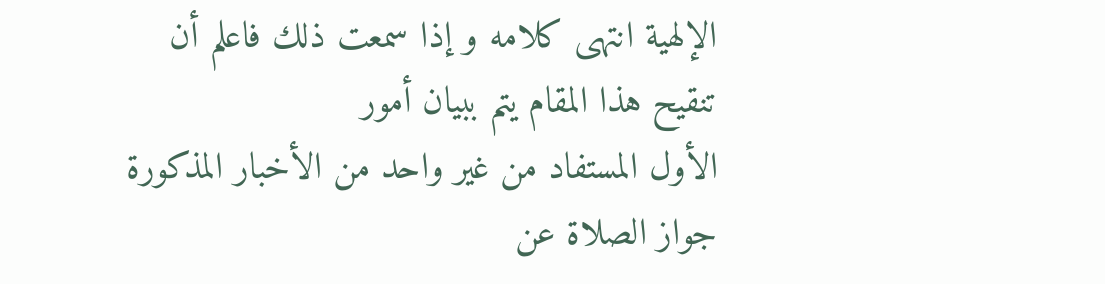الإلهية انتهى كلامه و إذا سمعت ذلك فاعلم أن تنقيح هذا المقام يتم ببيان أمور
الأول المستفاد من غير واحد من الأخبار المذكورة جواز الصلاة عن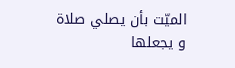الميّت بأن يصلي صلاة و يجعلها